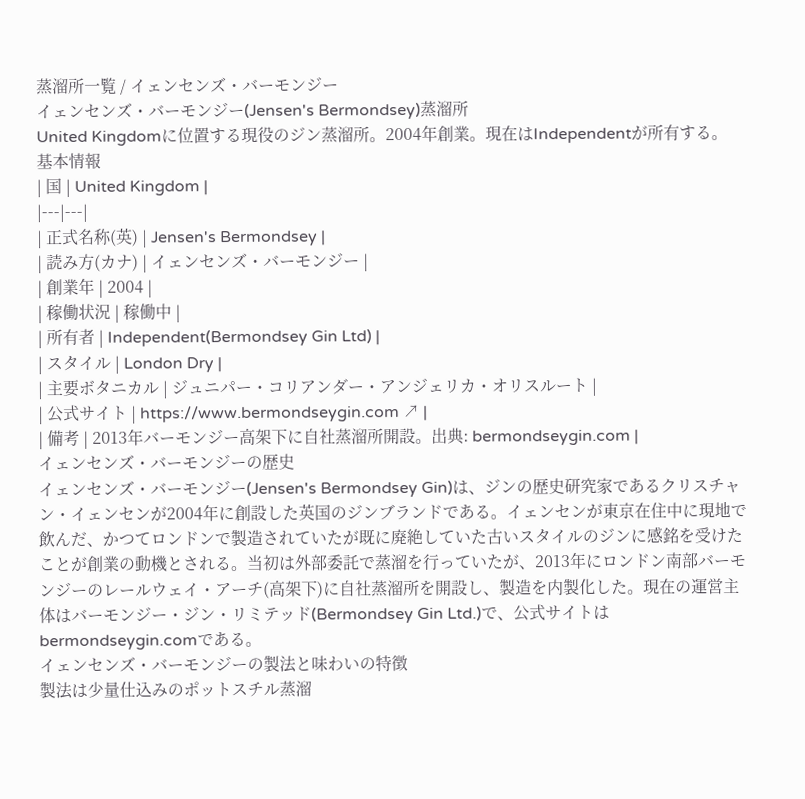蒸溜所一覧 / イェンセンズ・バーモンジー
イェンセンズ・バーモンジー(Jensen's Bermondsey)蒸溜所
United Kingdomに位置する現役のジン蒸溜所。2004年創業。現在はIndependentが所有する。
基本情報
| 国 | United Kingdom |
|---|---|
| 正式名称(英) | Jensen's Bermondsey |
| 読み方(カナ) | イェンセンズ・バーモンジー |
| 創業年 | 2004 |
| 稼働状況 | 稼働中 |
| 所有者 | Independent(Bermondsey Gin Ltd) |
| スタイル | London Dry |
| 主要ボタニカル | ジュニパー・コリアンダー・アンジェリカ・オリスルート |
| 公式サイト | https://www.bermondseygin.com ↗ |
| 備考 | 2013年バーモンジー高架下に自社蒸溜所開設。出典: bermondseygin.com |
イェンセンズ・バーモンジーの歴史
イェンセンズ・バーモンジー(Jensen's Bermondsey Gin)は、ジンの歴史研究家であるクリスチャン・イェンセンが2004年に創設した英国のジンブランドである。イェンセンが東京在住中に現地で飲んだ、かつてロンドンで製造されていたが既に廃絶していた古いスタイルのジンに感銘を受けたことが創業の動機とされる。当初は外部委託で蒸溜を行っていたが、2013年にロンドン南部バーモンジーのレールウェイ・アーチ(高架下)に自社蒸溜所を開設し、製造を内製化した。現在の運営主体はバーモンジー・ジン・リミテッド(Bermondsey Gin Ltd.)で、公式サイトはbermondseygin.comである。
イェンセンズ・バーモンジーの製法と味わいの特徴
製法は少量仕込みのポットスチル蒸溜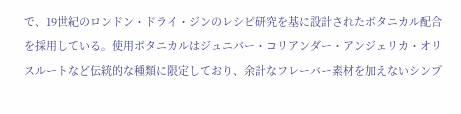で、19世紀のロンドン・ドライ・ジンのレシピ研究を基に設計されたボタニカル配合を採用している。使用ボタニカルはジュニパー・コリアンダー・アンジェリカ・オリスルートなど伝統的な種類に限定しており、余計なフレーバー素材を加えないシンプ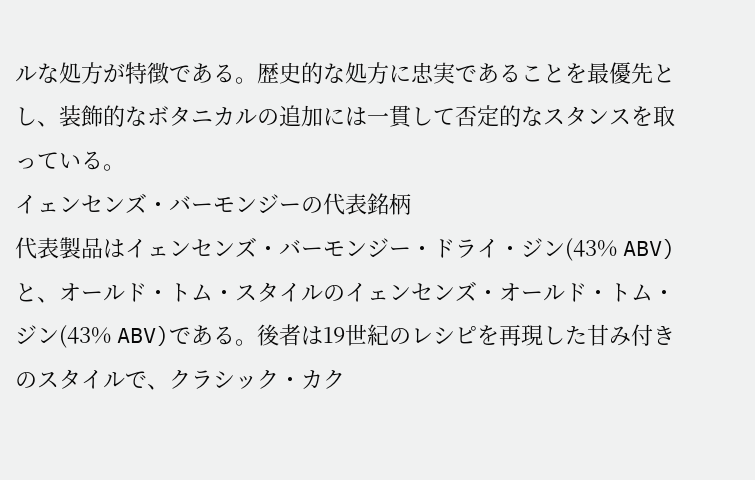ルな処方が特徴である。歴史的な処方に忠実であることを最優先とし、装飾的なボタニカルの追加には一貫して否定的なスタンスを取っている。
イェンセンズ・バーモンジーの代表銘柄
代表製品はイェンセンズ・バーモンジー・ドライ・ジン(43% ABV)と、オールド・トム・スタイルのイェンセンズ・オールド・トム・ジン(43% ABV)である。後者は19世紀のレシピを再現した甘み付きのスタイルで、クラシック・カク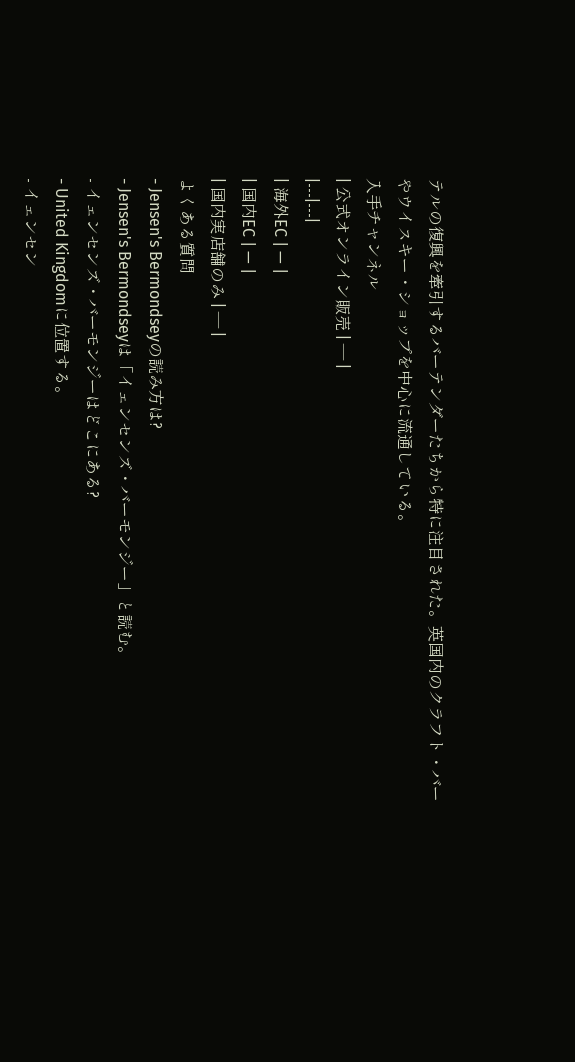テルの復興を牽引するバーテンダーたちから特に注目された。英国内のクラフト・バーやウイスキー・ショップを中心に流通している。
入手チャンネル
| 公式オンライン販売 | — |
|---|---|
| 海外EC | — |
| 国内EC | — |
| 国内実店舗のみ | — |
よくある質問
- Jensen's Bermondseyの読み方は?
- Jensen's Bermondseyは「イェンセンズ・バーモンジー」と読む。
- イェンセンズ・バーモンジーはどこにある?
- United Kingdomに位置する。
- イェンセン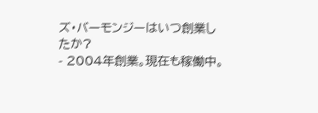ズ・バーモンジーはいつ創業したか?
- 2004年創業。現在も稼働中。